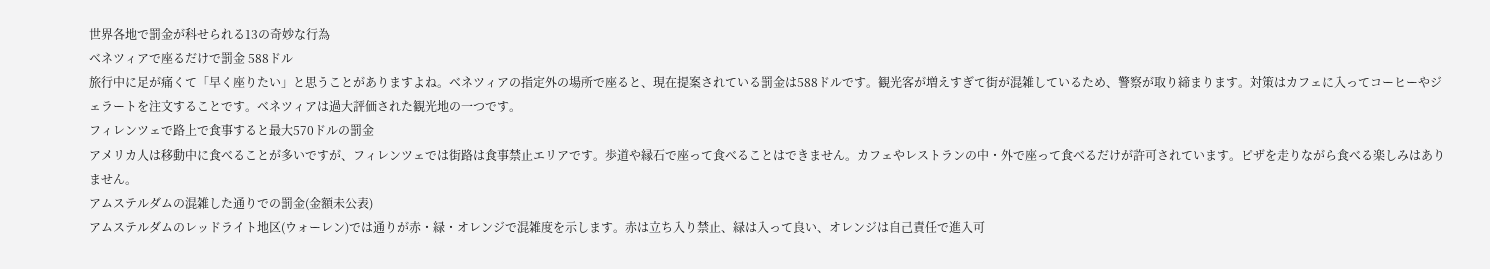世界各地で罰金が科せられる13の奇妙な行為
ベネツィアで座るだけで罰金 588ドル
旅行中に足が痛くて「早く座りたい」と思うことがありますよね。ベネツィアの指定外の場所で座ると、現在提案されている罰金は588ドルです。観光客が増えすぎて街が混雑しているため、警察が取り締まります。対策はカフェに入ってコーヒーやジェラートを注文することです。ベネツィアは過大評価された観光地の一つです。
フィレンツェで路上で食事すると最大570ドルの罰金
アメリカ人は移動中に食べることが多いですが、フィレンツェでは街路は食事禁止エリアです。歩道や縁石で座って食べることはできません。カフェやレストランの中・外で座って食べるだけが許可されています。ピザを走りながら食べる楽しみはありません。
アムステルダムの混雑した通りでの罰金(金額未公表)
アムステルダムのレッドライト地区(ウォーレン)では通りが赤・緑・オレンジで混雑度を示します。赤は立ち入り禁止、緑は入って良い、オレンジは自己責任で進入可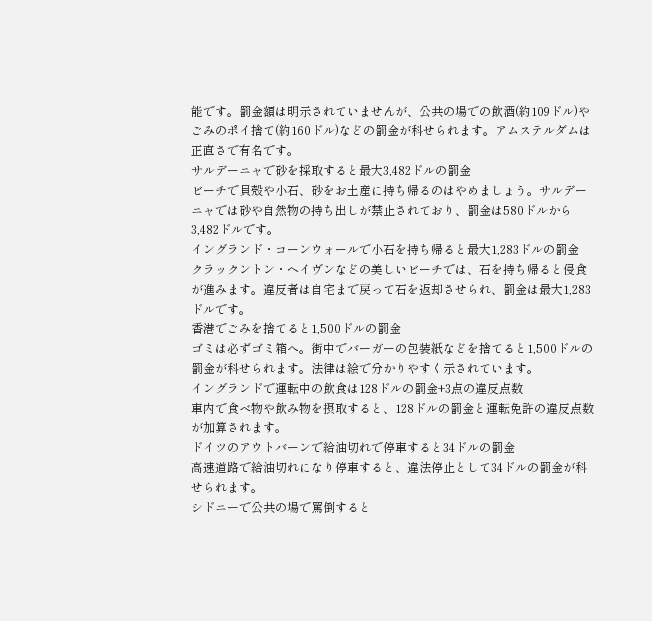能です。罰金額は明示されていませんが、公共の場での飲酒(約109ドル)やごみのポイ捨て(約160ドル)などの罰金が科せられます。アムステルダムは正直さで有名です。
サルデーニャで砂を採取すると最大3,482ドルの罰金
ビーチで貝殻や小石、砂をお土産に持ち帰るのはやめましょう。サルデーニャでは砂や自然物の持ち出しが禁止されており、罰金は580ドルから3,482ドルです。
イングランド・コーンウォールで小石を持ち帰ると最大1,283ドルの罰金
クラックントン・ヘイヴンなどの美しいビーチでは、石を持ち帰ると侵食が進みます。違反者は自宅まで戻って石を返却させられ、罰金は最大1,283ドルです。
香港でごみを捨てると1,500ドルの罰金
ゴミは必ずゴミ箱へ。街中でバーガーの包装紙などを捨てると1,500ドルの罰金が科せられます。法律は絵で分かりやすく示されています。
イングランドで運転中の飲食は128ドルの罰金+3点の違反点数
車内で食べ物や飲み物を摂取すると、128ドルの罰金と運転免許の違反点数が加算されます。
ドイツのアウトバーンで給油切れで停車すると34ドルの罰金
高速道路で給油切れになり停車すると、違法停止として34ドルの罰金が科せられます。
シドニーで公共の場で罵倒すると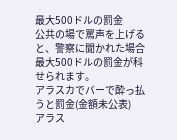最大500ドルの罰金
公共の場で罵声を上げると、警察に聞かれた場合最大500ドルの罰金が科せられます。
アラスカでバーで酔っ払うと罰金(金額未公表)
アラス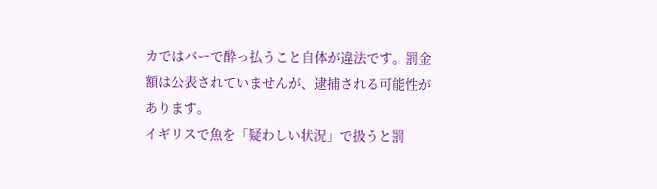カではバーで酔っ払うこと自体が違法です。罰金額は公表されていませんが、逮捕される可能性があります。
イギリスで魚を「疑わしい状況」で扱うと罰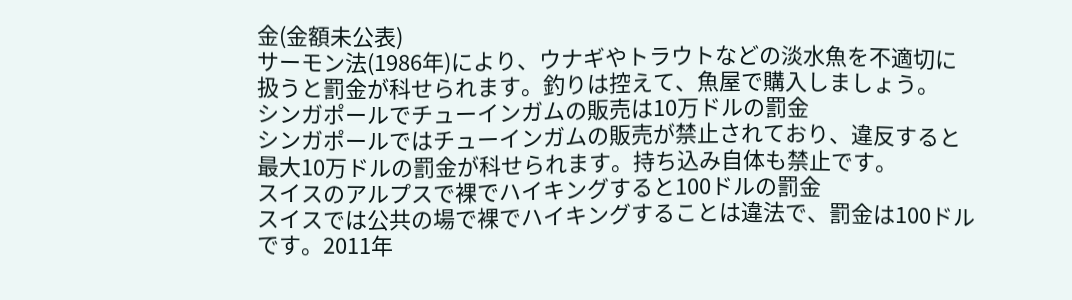金(金額未公表)
サーモン法(1986年)により、ウナギやトラウトなどの淡水魚を不適切に扱うと罰金が科せられます。釣りは控えて、魚屋で購入しましょう。
シンガポールでチューインガムの販売は10万ドルの罰金
シンガポールではチューインガムの販売が禁止されており、違反すると最大10万ドルの罰金が科せられます。持ち込み自体も禁止です。
スイスのアルプスで裸でハイキングすると100ドルの罰金
スイスでは公共の場で裸でハイキングすることは違法で、罰金は100ドルです。2011年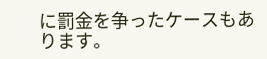に罰金を争ったケースもあります。